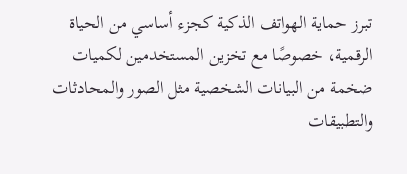تبرز حماية الهواتف الذكية كجزء أساسي من الحياة الرقمية، خصوصًا مع تخزين المستخدمين لكميات ضخمة من البيانات الشخصية مثل الصور والمحادثات والتطبيقات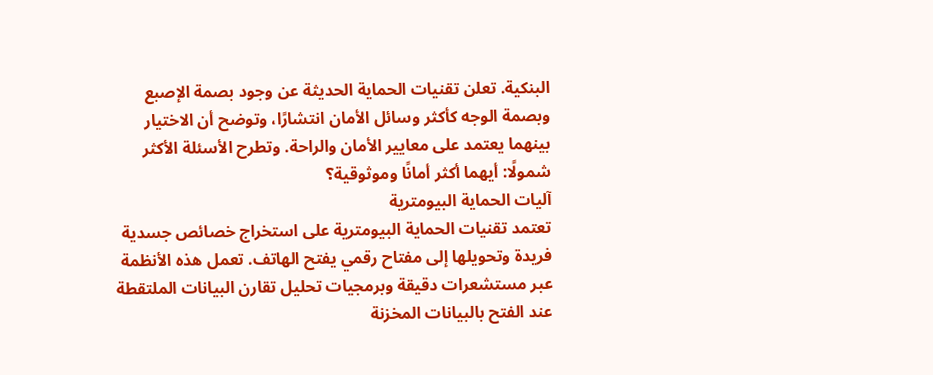البنكية. تعلن تقنيات الحماية الحديثة عن وجود بصمة الإصبع وبصمة الوجه كأكثر وسائل الأمان انتشارًا، وتوضح أن الاختيار بينهما يعتمد على معايير الأمان والراحة. وتطرح الأسئلة الأكثر شمولًا: أيهما أكثر أمانًا وموثوقية؟
آليات الحماية البيومترية
تعتمد تقنيات الحماية البيومترية على استخراج خصائص جسدية فريدة وتحويلها إلى مفتاح رقمي يفتح الهاتف. تعمل هذه الأنظمة عبر مستشعرات دقيقة وبرمجيات تحليل تقارن البيانات الملتقطة عند الفتح بالبيانات المخزنة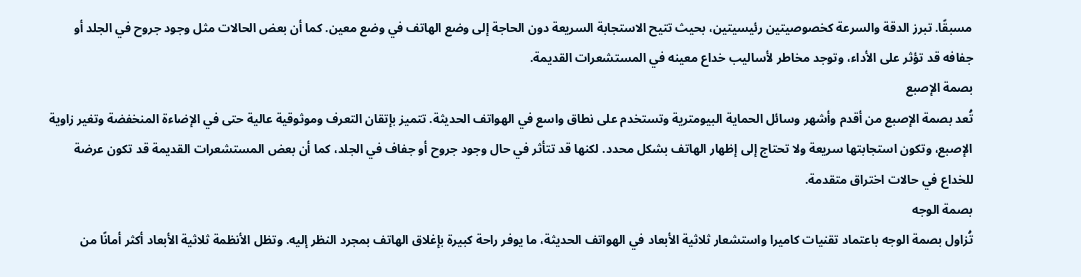مسبقًا. تبرز الدقة والسرعة كخصوصيتين رئيسيتين، بحيث تتيح الاستجابة السريعة دون الحاجة إلى وضع الهاتف في وضع معين. كما أن بعض الحالات مثل وجود جروح في الجلد أو جفافه قد تؤثر على الأداء، وتوجد مخاطر لأساليب خداع معينه في المستشعرات القديمة.
بصمة الإصبع
تُعد بصمة الإصبع من أقدم وأشهر وسائل الحماية البيومترية وتستخدم على نطاق واسع في الهواتف الحديثة. تتميز بإتقان التعرف وموثوقية عالية حتى في الإضاءة المنخفضة وتغير زاوية الإصبع، وتكون استجابتها سريعة ولا تحتاج إلى إظهار الهاتف بشكل محدد. لكنها قد تتأثر في حال وجود جروح أو جفاف في الجلد، كما أن بعض المستشعرات القديمة قد تكون عرضة للخداع في حالات اختراق متقدمة.
بصمة الوجه
تُزاول بصمة الوجه باعتماد تقنيات كاميرا واستشعار ثلاثية الأبعاد في الهواتف الحديثة، ما يوفر راحة كبيرة بإغلاق الهاتف بمجرد النظر إليه. وتظل الأنظمة ثلاثية الأبعاد أكثر أمانًا من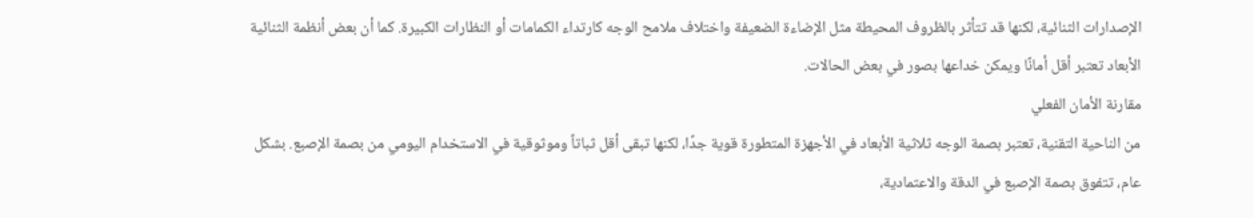الإصدارات الثنائية، لكنها قد تتأثر بالظروف المحيطة مثل الإضاءة الضعيفة واختلاف ملامح الوجه كارتداء الكمامات أو النظارات الكبيرة. كما أن بعض أنظمة الثنائية الأبعاد تعتبر أقل أمانًا ويمكن خداعها بصور في بعض الحالات.
مقارنة الأمان الفعلي
من الناحية التقنية، تعتبر بصمة الوجه ثلاثية الأبعاد في الأجهزة المتطورة قوية جدًا، لكنها تبقى أقل ثباتاً وموثوقية في الاستخدام اليومي من بصمة الإصبع. بشكل عام، تتفوق بصمة الإصبع في الدقة والاعتمادية،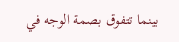بينما تتفوق بصمة الوجه في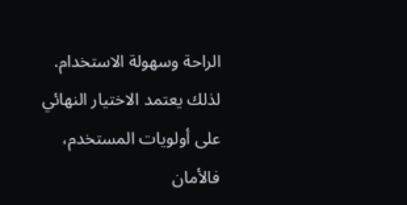الراحة وسهولة الاستخدام. لذلك يعتمد الاختيار النهائي على أولويات المستخدم، فالأمان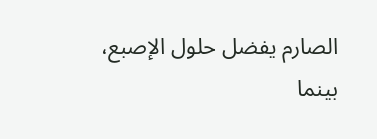الصارم يفضل حلول الإصبع، بينما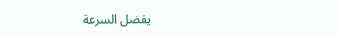يفضل السرعة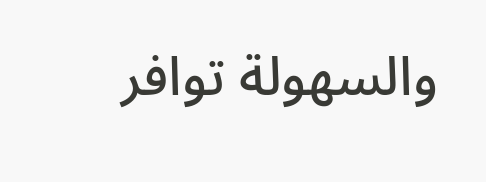والسهولة توافر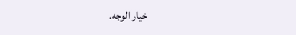خيار الوجه.